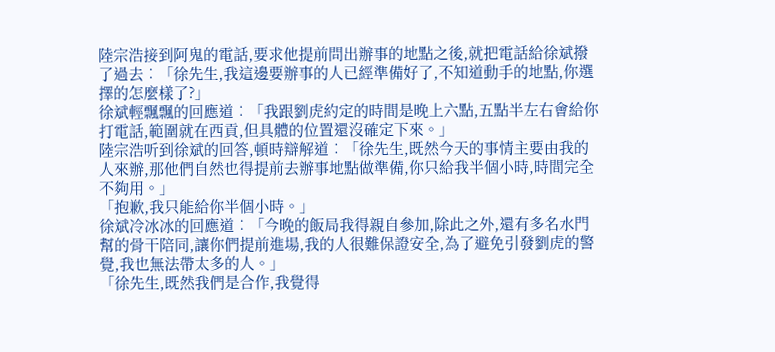陸宗浩接到阿鬼的電話,要求他提前問出辦事的地點之後,就把電話給徐斌撥了過去︰「徐先生,我這邊要辦事的人已經準備好了,不知道動手的地點,你選擇的怎麼樣了?」
徐斌輕飄飄的回應道︰「我跟劉虎約定的時間是晚上六點,五點半左右會給你打電話,範圍就在西貢,但具體的位置還沒確定下來。」
陸宗浩听到徐斌的回答,頓時辯解道︰「徐先生,既然今天的事情主要由我的人來辦,那他們自然也得提前去辦事地點做準備,你只給我半個小時,時間完全不夠用。」
「抱歉,我只能給你半個小時。」
徐斌冷冰冰的回應道︰「今晚的飯局我得親自參加,除此之外,還有多名水門幫的骨干陪同,讓你們提前進場,我的人很難保證安全,為了避免引發劉虎的警覺,我也無法帶太多的人。」
「徐先生,既然我們是合作,我覺得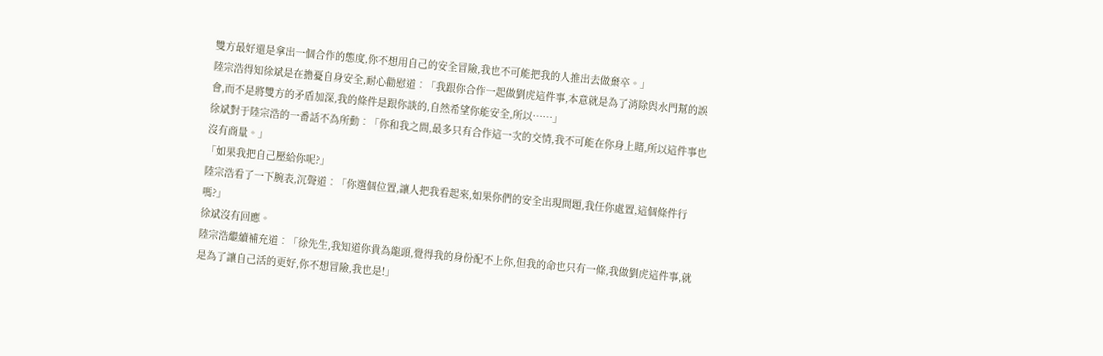雙方最好還是拿出一個合作的態度,你不想用自己的安全冒險,我也不可能把我的人推出去做棄卒。」
陸宗浩得知徐斌是在擔憂自身安全,耐心勸慰道︰「我跟你合作一起做劉虎這件事,本意就是為了消除與水門幫的誤會,而不是將雙方的矛盾加深,我的條件是跟你談的,自然希望你能安全,所以……」
徐斌對于陸宗浩的一番話不為所動︰「你和我之間,最多只有合作這一次的交情,我不可能在你身上賭,所以這件事也沒有商量。」
「如果我把自己壓給你呢?」
陸宗浩看了一下腕表,沉聲道︰「你選個位置,讓人把我看起來,如果你們的安全出現問題,我任你處置,這個條件行嗎?」
徐斌沒有回應。
陸宗浩繼續補充道︰「徐先生,我知道你貴為龍頭,覺得我的身份配不上你,但我的命也只有一條,我做劉虎這件事,就是為了讓自己活的更好,你不想冒險,我也是!」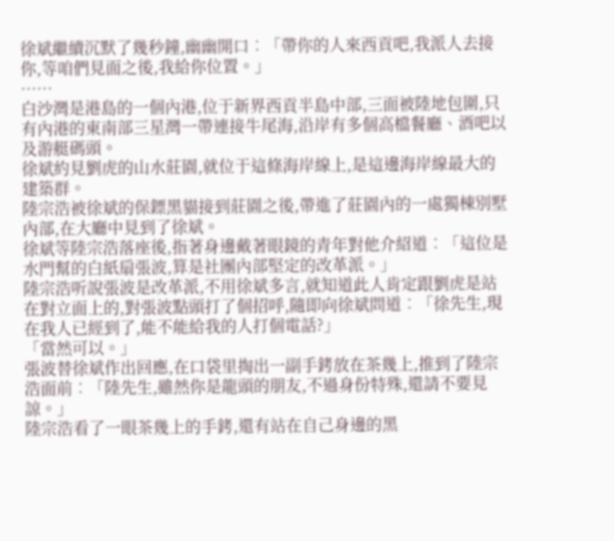徐斌繼續沉默了幾秒鐘,幽幽開口︰「帶你的人來西貢吧,我派人去接你,等咱們見面之後,我給你位置。」
……
白沙灣是港島的一個內港,位于新界西貢半島中部,三面被陸地包圍,只有內港的東南部三星灣一帶連接牛尾海,沿岸有多個高檔餐廳、酒吧以及游艇碼頭。
徐斌約見劉虎的山水莊園,就位于這條海岸線上,是這邊海岸線最大的建築群。
陸宗浩被徐斌的保鏢黑貓接到莊園之後,帶進了莊園內的一處獨棟別墅內部,在大廳中見到了徐斌。
徐斌等陸宗浩落座後,指著身邊戴著眼鏡的青年對他介紹道︰「這位是水門幫的白紙扇張波,算是社團內部堅定的改革派。」
陸宗浩听說張波是改革派,不用徐斌多言,就知道此人肯定跟劉虎是站在對立面上的,對張波點頭打了個招呼,隨即向徐斌問道︰「徐先生,現在我人已經到了,能不能給我的人打個電話?」
「當然可以。」
張波替徐斌作出回應,在口袋里掏出一副手銬放在茶幾上,推到了陸宗浩面前︰「陸先生,雖然你是龍頭的朋友,不過身份特殊,還請不要見諒。」
陸宗浩看了一眼茶幾上的手銬,還有站在自己身邊的黑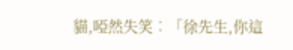貓,啞然失笑︰「徐先生,你這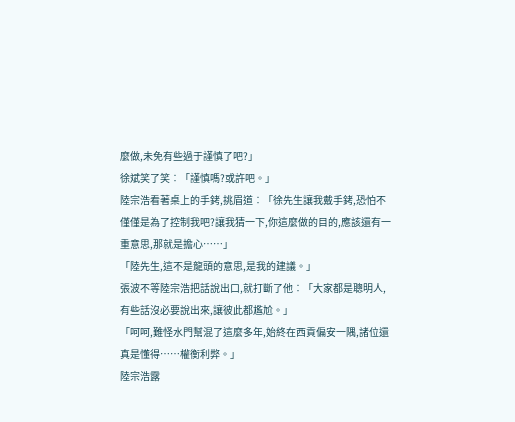麼做,未免有些過于謹慎了吧?」
徐斌笑了笑︰「謹慎嗎?或許吧。」
陸宗浩看著桌上的手銬,挑眉道︰「徐先生讓我戴手銬,恐怕不僅僅是為了控制我吧?讓我猜一下,你這麼做的目的,應該還有一重意思,那就是擔心……」
「陸先生,這不是龍頭的意思,是我的建議。」
張波不等陸宗浩把話說出口,就打斷了他︰「大家都是聰明人,有些話沒必要說出來,讓彼此都尷尬。」
「呵呵,難怪水門幫混了這麼多年,始終在西貢偏安一隅,諸位還真是懂得……權衡利弊。」
陸宗浩露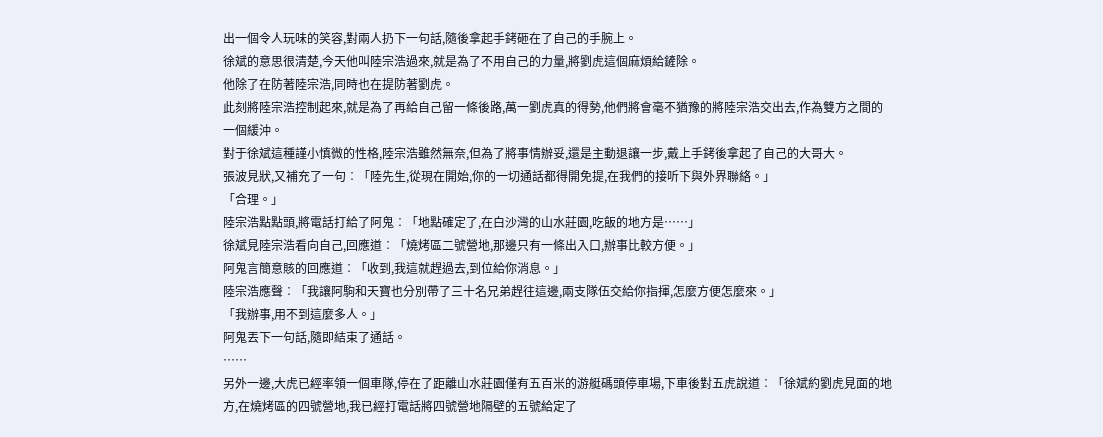出一個令人玩味的笑容,對兩人扔下一句話,隨後拿起手銬砸在了自己的手腕上。
徐斌的意思很清楚,今天他叫陸宗浩過來,就是為了不用自己的力量,將劉虎這個麻煩給鏟除。
他除了在防著陸宗浩,同時也在提防著劉虎。
此刻將陸宗浩控制起來,就是為了再給自己留一條後路,萬一劉虎真的得勢,他們將會毫不猶豫的將陸宗浩交出去,作為雙方之間的一個緩沖。
對于徐斌這種謹小慎微的性格,陸宗浩雖然無奈,但為了將事情辦妥,還是主動退讓一步,戴上手銬後拿起了自己的大哥大。
張波見狀,又補充了一句︰「陸先生,從現在開始,你的一切通話都得開免提,在我們的接听下與外界聯絡。」
「合理。」
陸宗浩點點頭,將電話打給了阿鬼︰「地點確定了,在白沙灣的山水莊園,吃飯的地方是……」
徐斌見陸宗浩看向自己,回應道︰「燒烤區二號營地,那邊只有一條出入口,辦事比較方便。」
阿鬼言簡意賅的回應道︰「收到,我這就趕過去,到位給你消息。」
陸宗浩應聲︰「我讓阿駒和天寶也分別帶了三十名兄弟趕往這邊,兩支隊伍交給你指揮,怎麼方便怎麼來。」
「我辦事,用不到這麼多人。」
阿鬼丟下一句話,隨即結束了通話。
……
另外一邊,大虎已經率領一個車隊,停在了距離山水莊園僅有五百米的游艇碼頭停車場,下車後對五虎說道︰「徐斌約劉虎見面的地方,在燒烤區的四號營地,我已經打電話將四號營地隔壁的五號給定了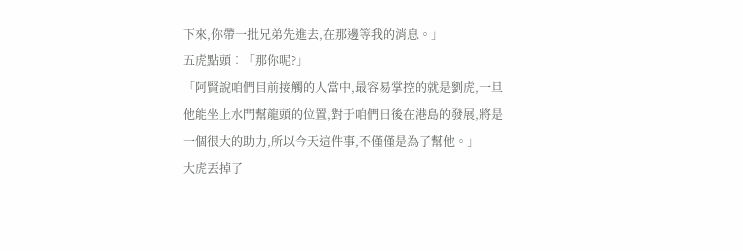下來,你帶一批兄弟先進去,在那邊等我的消息。」
五虎點頭︰「那你呢?」
「阿賢說咱們目前接觸的人當中,最容易掌控的就是劉虎,一旦他能坐上水門幫龍頭的位置,對于咱們日後在港島的發展,將是一個很大的助力,所以今天這件事,不僅僅是為了幫他。」
大虎丟掉了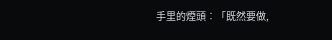手里的煙頭︰「既然要做,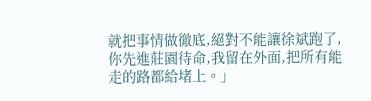就把事情做徹底,絕對不能讓徐斌跑了,你先進莊園待命,我留在外面,把所有能走的路都給堵上。」